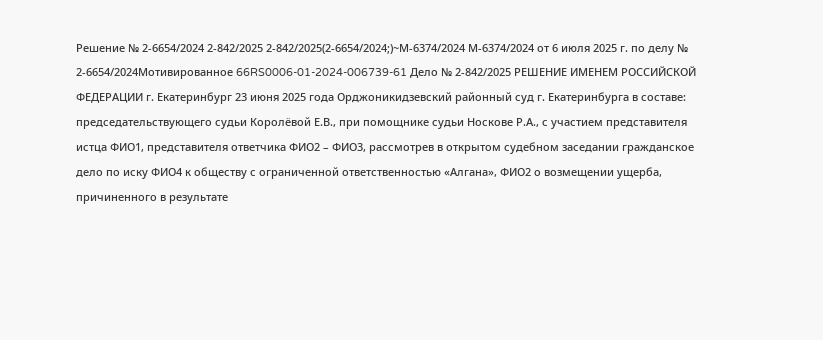Решение № 2-6654/2024 2-842/2025 2-842/2025(2-6654/2024;)~М-6374/2024 М-6374/2024 от 6 июля 2025 г. по делу № 2-6654/2024Мотивированное 66RS0006-01-2024-006739-61 Дело № 2-842/2025 РЕШЕНИЕ ИМЕНЕМ РОССИЙСКОЙ ФЕДЕРАЦИИ г. Екатеринбург 23 июня 2025 года Орджоникидзевский районный суд г. Екатеринбурга в составе: председательствующего судьи Королёвой Е.В., при помощнике судьи Носкове Р.А., с участием представителя истца ФИО1, представителя ответчика ФИО2 – ФИО3, рассмотрев в открытом судебном заседании гражданское дело по иску ФИО4 к обществу с ограниченной ответственностью «Алгана», ФИО2 о возмещении ущерба, причиненного в результате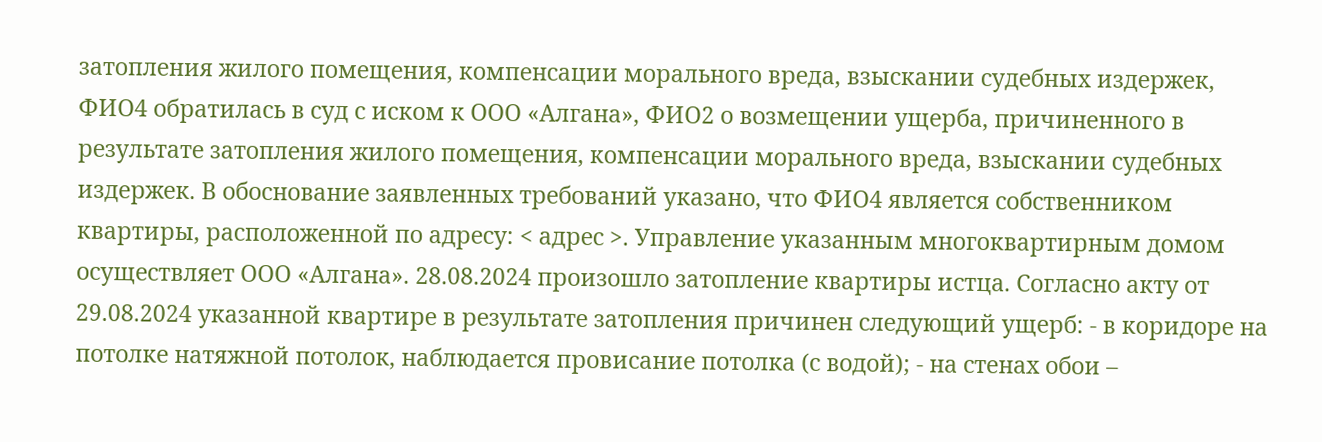затопления жилого помещения, компенсации морального вреда, взыскании судебных издержек, ФИО4 обратилась в суд с иском к ООО «Алгана», ФИО2 о возмещении ущерба, причиненного в результате затопления жилого помещения, компенсации морального вреда, взыскании судебных издержек. В обоснование заявленных требований указано, что ФИО4 является собственником квартиры, расположенной по адресу: < адрес >. Управление указанным многоквартирным домом осуществляет ООО «Алгана». 28.08.2024 произошло затопление квартиры истца. Согласно акту от 29.08.2024 указанной квартире в результате затопления причинен следующий ущерб: - в коридоре на потолке натяжной потолок, наблюдается провисание потолка (с водой); - на стенах обои –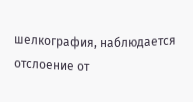шелкография, наблюдается отслоение от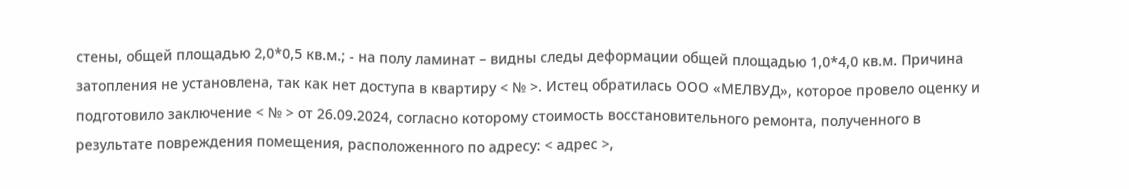стены, общей площадью 2,0*0,5 кв.м.; - на полу ламинат – видны следы деформации общей площадью 1,0*4,0 кв.м. Причина затопления не установлена, так как нет доступа в квартиру < № >. Истец обратилась ООО «МЕЛВУД», которое провело оценку и подготовило заключение < № > от 26.09.2024, согласно которому стоимость восстановительного ремонта, полученного в результате повреждения помещения, расположенного по адресу: < адрес >,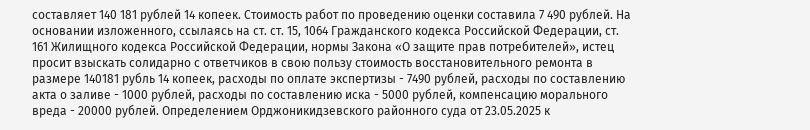составляет 140 181 рублей 14 копеек. Стоимость работ по проведению оценки составила 7 490 рублей. На основании изложенного, ссылаясь на ст. ст. 15, 1064 Гражданского кодекса Российской Федерации, ст. 161 Жилищного кодекса Российской Федерации, нормы Закона «О защите прав потребителей», истец просит взыскать солидарно с ответчиков в свою пользу стоимость восстановительного ремонта в размере 140181 рубль 14 копеек, расходы по оплате экспертизы - 7490 рублей, расходы по составлению акта о заливе - 1000 рублей, расходы по составлению иска - 5000 рублей, компенсацию морального вреда - 20000 рублей. Определением Орджоникидзевского районного суда от 23.05.2025 к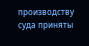производству суда приняты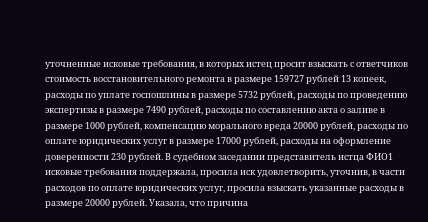уточненные исковые требования, в которых истец просит взыскать с ответчиков стоимость восстановительного ремонта в размере 159727 рублей 13 копеек, расходы по уплате госпошлины в размере 5732 рублей, расходы по проведению экспертизы в размере 7490 рублей, расходы по составлению акта о заливе в размере 1000 рублей, компенсацию морального вреда 20000 рублей, расходы по оплате юридических услуг в размере 17000 рублей, расходы на оформление доверенности 230 рублей. В судебном заседании представитель истца ФИО1 исковые требования поддержала, просила иск удовлетворить, уточнив, в части расходов по оплате юридических услуг, просила взыскать указанные расходы в размере 20000 рублей. Указала, что причина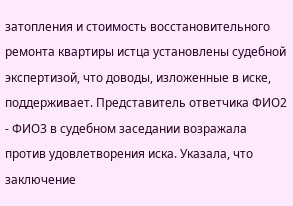затопления и стоимость восстановительного ремонта квартиры истца установлены судебной экспертизой, что доводы, изложенные в иске, поддерживает. Представитель ответчика ФИО2 - ФИО3 в судебном заседании возражала против удовлетворения иска. Указала, что заключение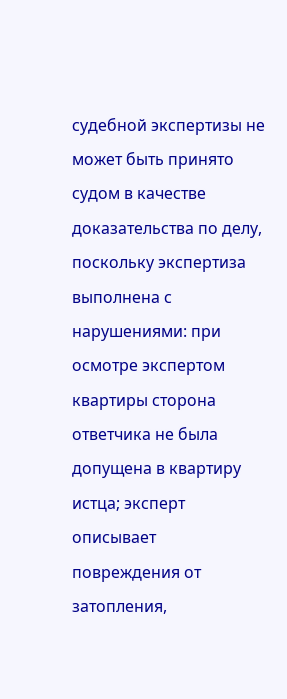судебной экспертизы не может быть принято судом в качестве доказательства по делу, поскольку экспертиза выполнена с нарушениями: при осмотре экспертом квартиры сторона ответчика не была допущена в квартиру истца; эксперт описывает повреждения от затопления,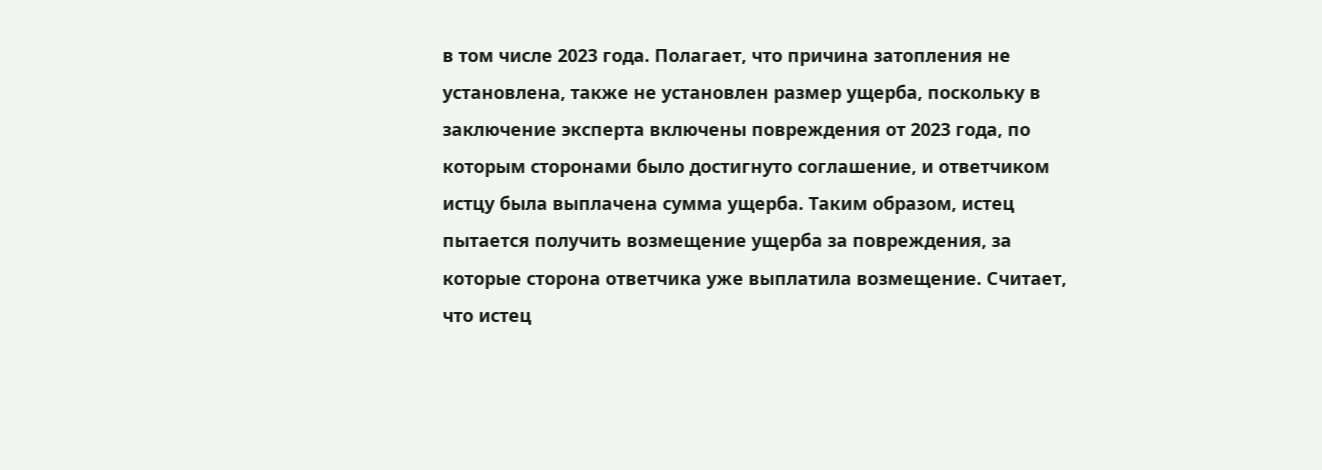в том числе 2023 года. Полагает, что причина затопления не установлена, также не установлен размер ущерба, поскольку в заключение эксперта включены повреждения от 2023 года, по которым сторонами было достигнуто соглашение, и ответчиком истцу была выплачена сумма ущерба. Таким образом, истец пытается получить возмещение ущерба за повреждения, за которые сторона ответчика уже выплатила возмещение. Считает, что истец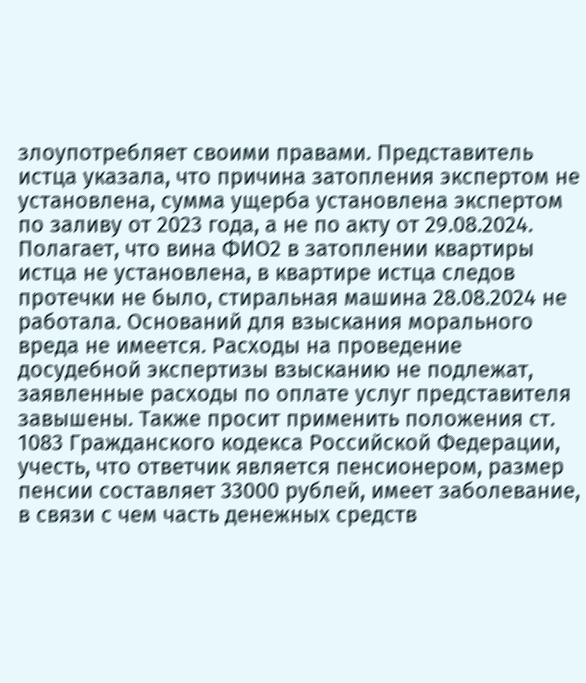злоупотребляет своими правами. Представитель истца указала, что причина затопления экспертом не установлена, сумма ущерба установлена экспертом по заливу от 2023 года, а не по акту от 29.08.2024. Полагает, что вина ФИО2 в затоплении квартиры истца не установлена, в квартире истца следов протечки не было, стиральная машина 28.08.2024 не работала. Оснований для взыскания морального вреда не имеется. Расходы на проведение досудебной экспертизы взысканию не подлежат, заявленные расходы по оплате услуг представителя завышены. Также просит применить положения ст. 1083 Гражданского кодекса Российской Федерации, учесть, что ответчик является пенсионером, размер пенсии составляет 33000 рублей, имеет заболевание, в связи с чем часть денежных средств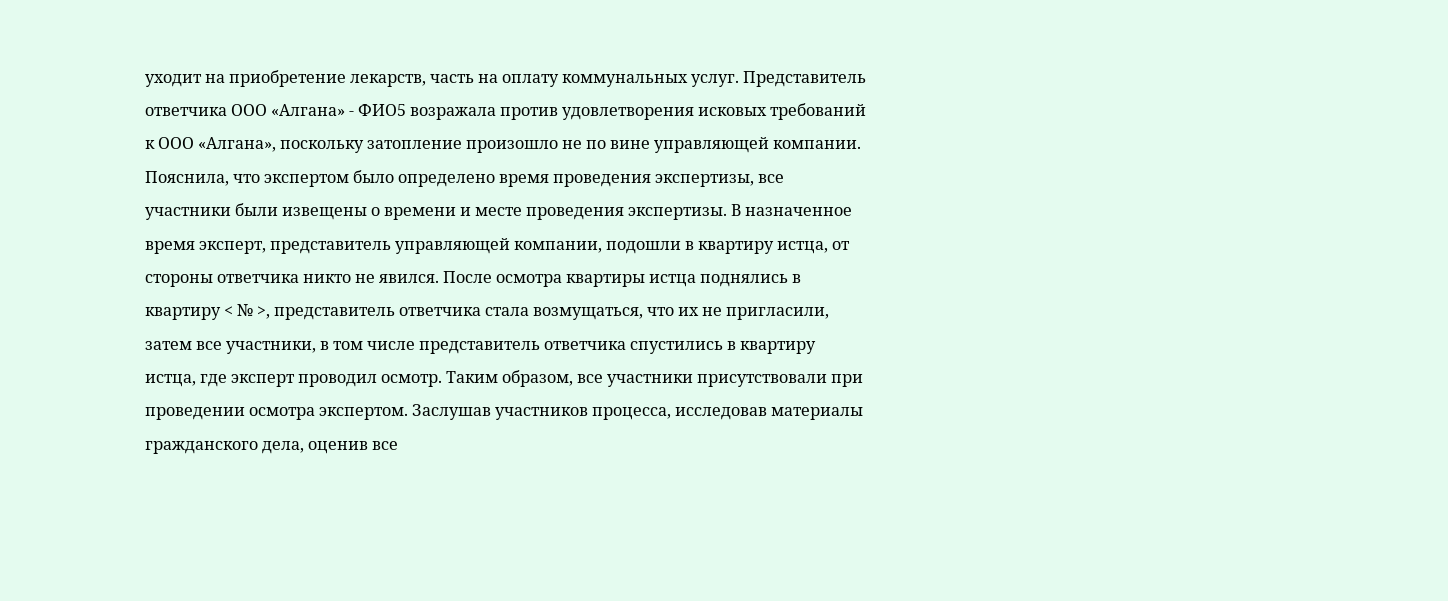уходит на приобретение лекарств, часть на оплату коммунальных услуг. Представитель ответчика ООО «Алгана» - ФИО5 возражала против удовлетворения исковых требований к ООО «Алгана», поскольку затопление произошло не по вине управляющей компании. Пояснила, что экспертом было определено время проведения экспертизы, все участники были извещены о времени и месте проведения экспертизы. В назначенное время эксперт, представитель управляющей компании, подошли в квартиру истца, от стороны ответчика никто не явился. После осмотра квартиры истца поднялись в квартиру < № >, представитель ответчика стала возмущаться, что их не пригласили, затем все участники, в том числе представитель ответчика спустились в квартиру истца, где эксперт проводил осмотр. Таким образом, все участники присутствовали при проведении осмотра экспертом. Заслушав участников процесса, исследовав материалы гражданского дела, оценив все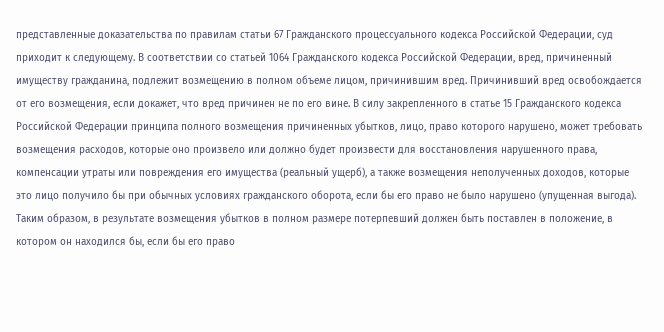представленные доказательства по правилам статьи 67 Гражданского процессуального кодекса Российской Федерации, суд приходит к следующему. В соответствии со статьей 1064 Гражданского кодекса Российской Федерации, вред, причиненный имуществу гражданина, подлежит возмещению в полном объеме лицом, причинившим вред. Причинивший вред освобождается от его возмещения, если докажет, что вред причинен не по его вине. В силу закрепленного в статье 15 Гражданского кодекса Российской Федерации принципа полного возмещения причиненных убытков, лицо, право которого нарушено, может требовать возмещения расходов, которые оно произвело или должно будет произвести для восстановления нарушенного права, компенсации утраты или повреждения его имущества (реальный ущерб), а также возмещения неполученных доходов, которые это лицо получило бы при обычных условиях гражданского оборота, если бы его право не было нарушено (упущенная выгода). Таким образом, в результате возмещения убытков в полном размере потерпевший должен быть поставлен в положение, в котором он находился бы, если бы его право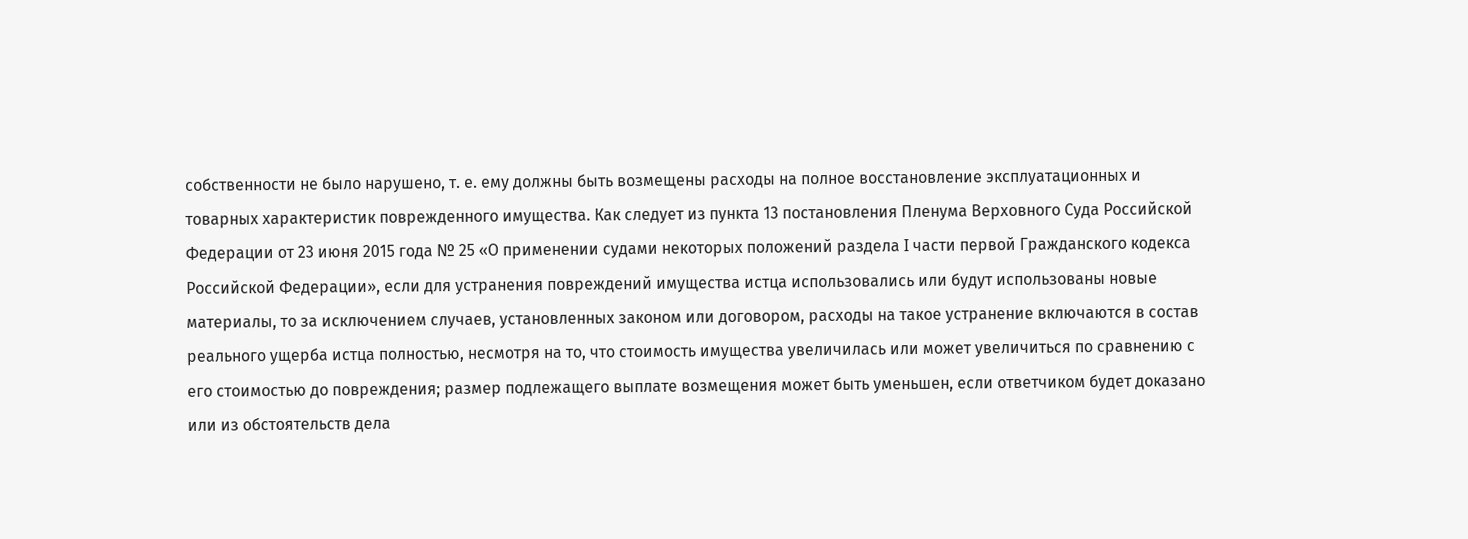собственности не было нарушено, т. е. ему должны быть возмещены расходы на полное восстановление эксплуатационных и товарных характеристик поврежденного имущества. Как следует из пункта 13 постановления Пленума Верховного Суда Российской Федерации от 23 июня 2015 года № 25 «О применении судами некоторых положений раздела I части первой Гражданского кодекса Российской Федерации», если для устранения повреждений имущества истца использовались или будут использованы новые материалы, то за исключением случаев, установленных законом или договором, расходы на такое устранение включаются в состав реального ущерба истца полностью, несмотря на то, что стоимость имущества увеличилась или может увеличиться по сравнению с его стоимостью до повреждения; размер подлежащего выплате возмещения может быть уменьшен, если ответчиком будет доказано или из обстоятельств дела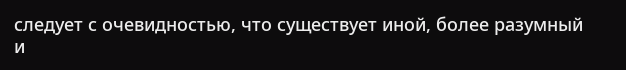следует с очевидностью, что существует иной, более разумный и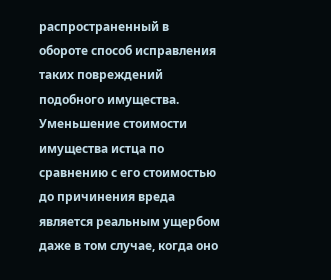распространенный в обороте способ исправления таких повреждений подобного имущества. Уменьшение стоимости имущества истца по сравнению с его стоимостью до причинения вреда является реальным ущербом даже в том случае, когда оно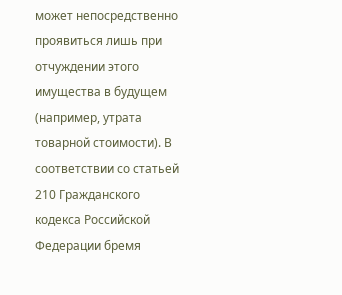может непосредственно проявиться лишь при отчуждении этого имущества в будущем (например, утрата товарной стоимости). В соответствии со статьей 210 Гражданского кодекса Российской Федерации бремя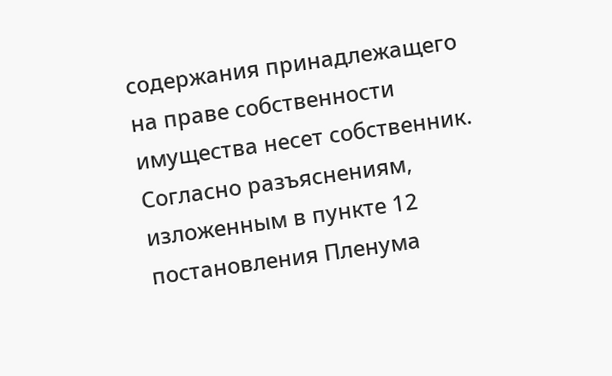содержания принадлежащего на праве собственности имущества несет собственник. Согласно разъяснениям, изложенным в пункте 12 постановления Пленума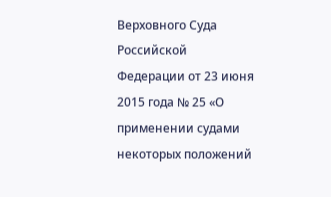Верховного Суда Российской Федерации от 23 июня 2015 года № 25 «О применении судами некоторых положений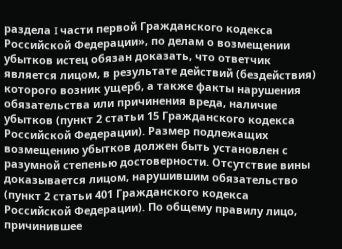раздела I части первой Гражданского кодекса Российской Федерации», по делам о возмещении убытков истец обязан доказать, что ответчик является лицом, в результате действий (бездействия) которого возник ущерб, а также факты нарушения обязательства или причинения вреда, наличие убытков (пункт 2 статьи 15 Гражданского кодекса Российской Федерации). Размер подлежащих возмещению убытков должен быть установлен с разумной степенью достоверности. Отсутствие вины доказывается лицом, нарушившим обязательство (пункт 2 статьи 401 Гражданского кодекса Российской Федерации). По общему правилу лицо, причинившее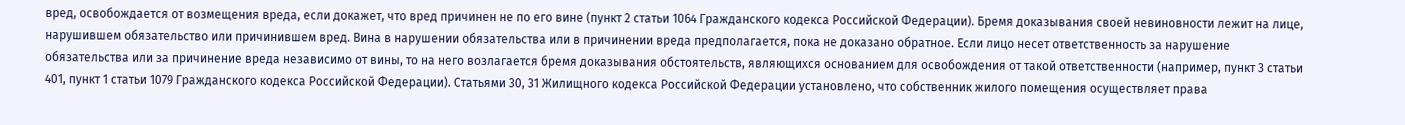вред, освобождается от возмещения вреда, если докажет, что вред причинен не по его вине (пункт 2 статьи 1064 Гражданского кодекса Российской Федерации). Бремя доказывания своей невиновности лежит на лице, нарушившем обязательство или причинившем вред. Вина в нарушении обязательства или в причинении вреда предполагается, пока не доказано обратное. Если лицо несет ответственность за нарушение обязательства или за причинение вреда независимо от вины, то на него возлагается бремя доказывания обстоятельств, являющихся основанием для освобождения от такой ответственности (например, пункт 3 статьи 401, пункт 1 статьи 1079 Гражданского кодекса Российской Федерации). Статьями 30, 31 Жилищного кодекса Российской Федерации установлено, что собственник жилого помещения осуществляет права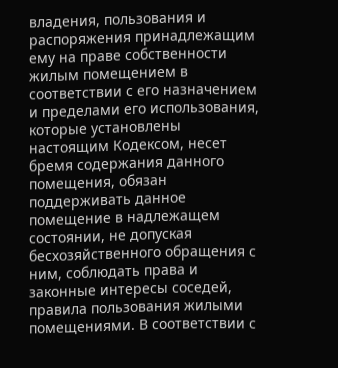владения, пользования и распоряжения принадлежащим ему на праве собственности жилым помещением в соответствии с его назначением и пределами его использования, которые установлены настоящим Кодексом, несет бремя содержания данного помещения, обязан поддерживать данное помещение в надлежащем состоянии, не допуская бесхозяйственного обращения с ним, соблюдать права и законные интересы соседей, правила пользования жилыми помещениями. В соответствии с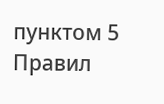пунктом 5 Правил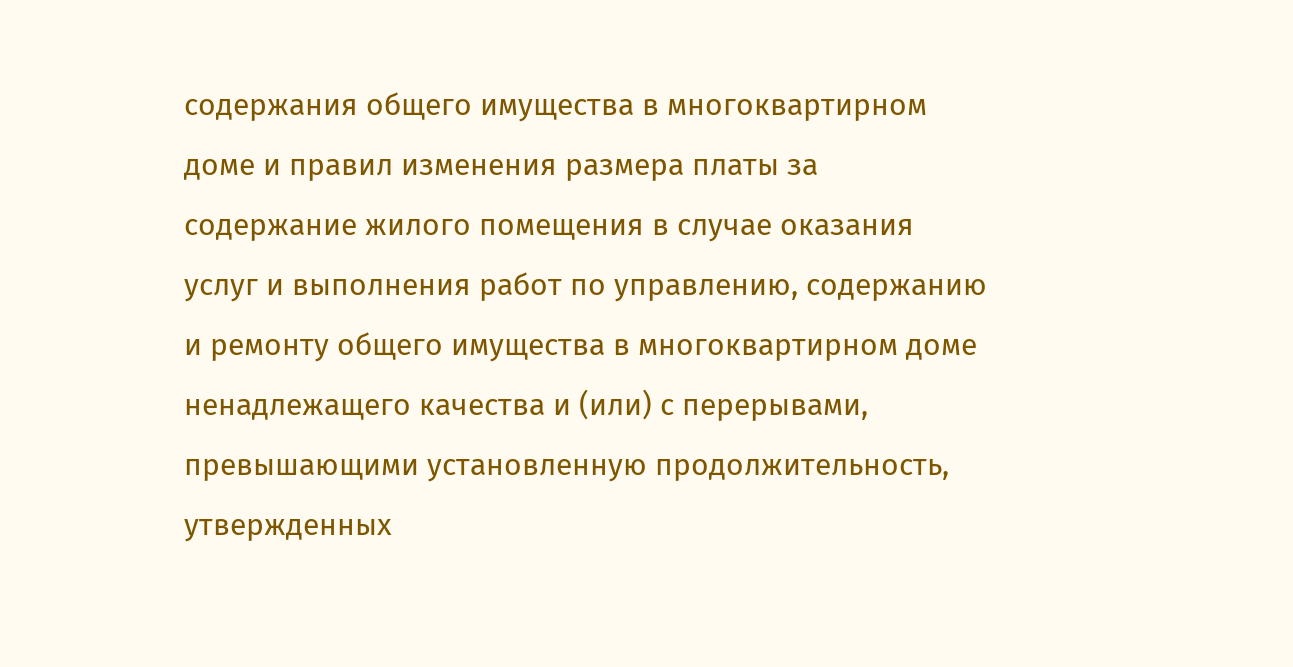содержания общего имущества в многоквартирном доме и правил изменения размера платы за содержание жилого помещения в случае оказания услуг и выполнения работ по управлению, содержанию и ремонту общего имущества в многоквартирном доме ненадлежащего качества и (или) с перерывами, превышающими установленную продолжительность, утвержденных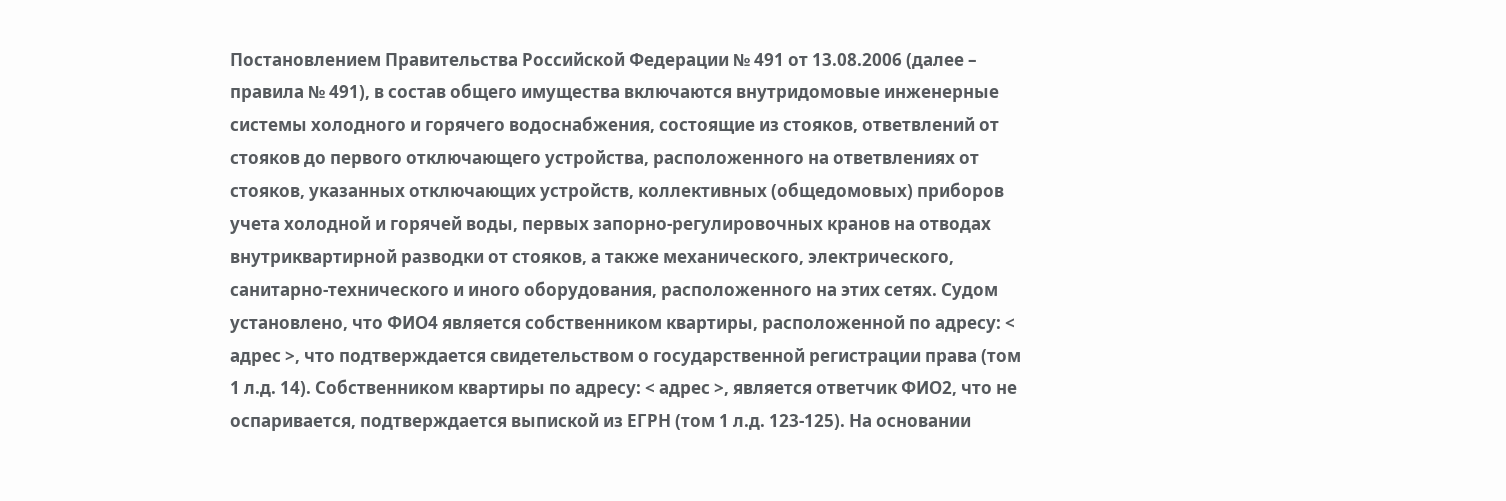Постановлением Правительства Российской Федерации № 491 от 13.08.2006 (далее – правила № 491), в состав общего имущества включаются внутридомовые инженерные системы холодного и горячего водоснабжения, состоящие из стояков, ответвлений от стояков до первого отключающего устройства, расположенного на ответвлениях от стояков, указанных отключающих устройств, коллективных (общедомовых) приборов учета холодной и горячей воды, первых запорно-регулировочных кранов на отводах внутриквартирной разводки от стояков, а также механического, электрического, санитарно-технического и иного оборудования, расположенного на этих сетях. Судом установлено, что ФИО4 является собственником квартиры, расположенной по адресу: < адрес >, что подтверждается свидетельством о государственной регистрации права (том 1 л.д. 14). Собственником квартиры по адресу: < адрес >, является ответчик ФИО2, что не оспаривается, подтверждается выпиской из ЕГРН (том 1 л.д. 123-125). На основании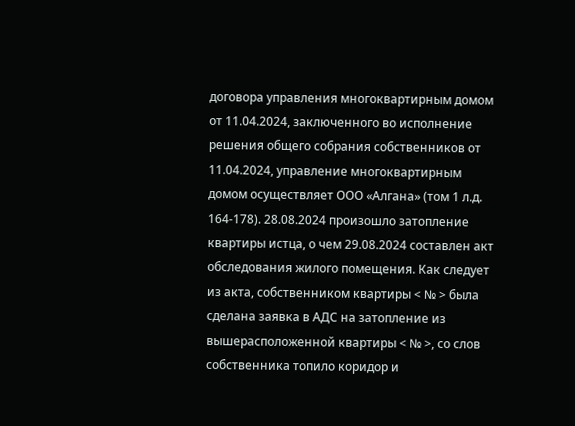договора управления многоквартирным домом от 11.04.2024, заключенного во исполнение решения общего собрания собственников от 11.04.2024, управление многоквартирным домом осуществляет ООО «Алгана» (том 1 л.д. 164-178). 28.08.2024 произошло затопление квартиры истца, о чем 29.08.2024 составлен акт обследования жилого помещения. Как следует из акта, собственником квартиры < № > была сделана заявка в АДС на затопление из вышерасположенной квартиры < № >, со слов собственника топило коридор и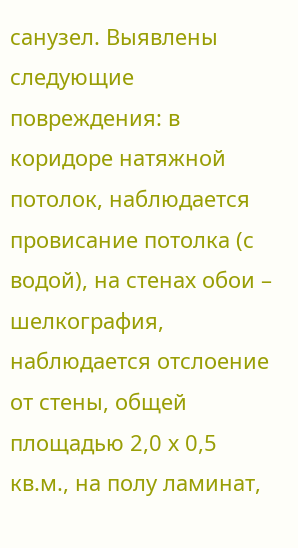санузел. Выявлены следующие повреждения: в коридоре натяжной потолок, наблюдается провисание потолка (с водой), на стенах обои – шелкография, наблюдается отслоение от стены, общей площадью 2,0 х 0,5 кв.м., на полу ламинат,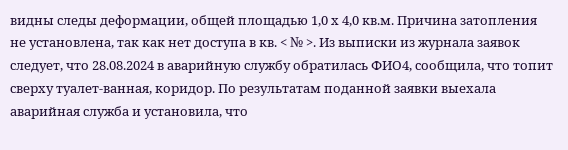видны следы деформации, общей площадью 1,0 х 4,0 кв.м. Причина затопления не установлена, так как нет доступа в кв. < № >. Из выписки из журнала заявок следует, что 28.08.2024 в аварийную службу обратилась ФИО4, сообщила, что топит сверху туалет-ванная, коридор. По результатам поданной заявки выехала аварийная служба и установила, что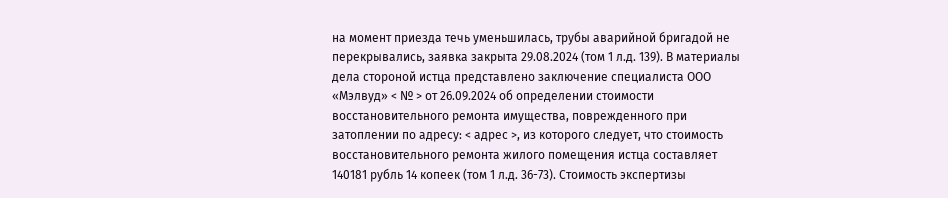на момент приезда течь уменьшилась, трубы аварийной бригадой не перекрывались, заявка закрыта 29.08.2024 (том 1 л.д. 139). В материалы дела стороной истца представлено заключение специалиста ООО «Мэлвуд» < № > от 26.09.2024 об определении стоимости восстановительного ремонта имущества, поврежденного при затоплении по адресу: < адрес >, из которого следует, что стоимость восстановительного ремонта жилого помещения истца составляет 140181 рубль 14 копеек (том 1 л.д. 36-73). Стоимость экспертизы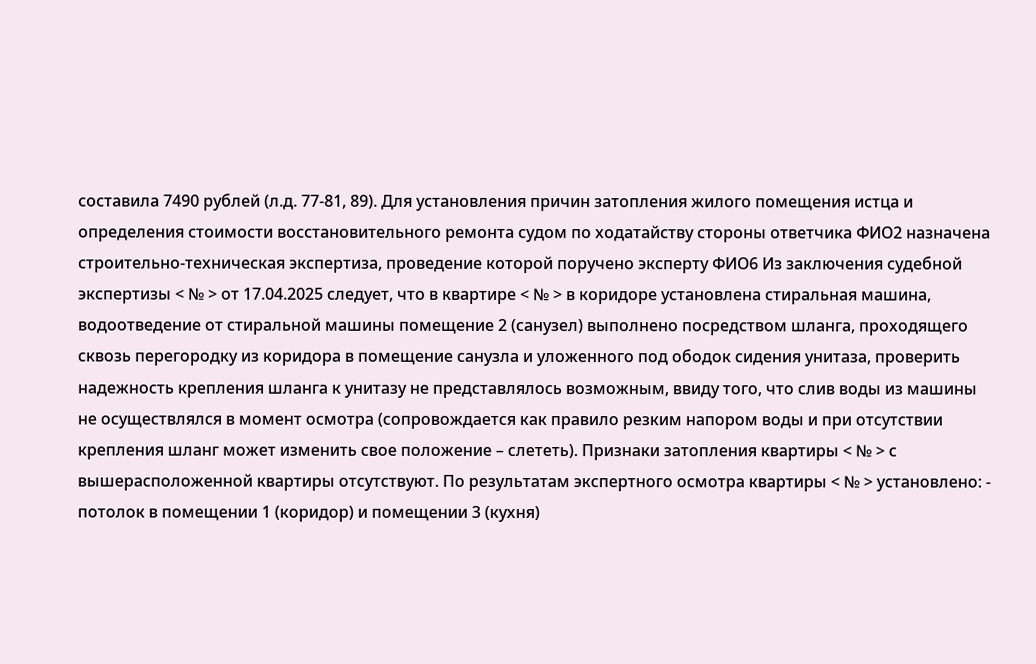составила 7490 рублей (л.д. 77-81, 89). Для установления причин затопления жилого помещения истца и определения стоимости восстановительного ремонта судом по ходатайству стороны ответчика ФИО2 назначена строительно-техническая экспертиза, проведение которой поручено эксперту ФИО6 Из заключения судебной экспертизы < № > от 17.04.2025 следует, что в квартире < № > в коридоре установлена стиральная машина, водоотведение от стиральной машины помещение 2 (санузел) выполнено посредством шланга, проходящего сквозь перегородку из коридора в помещение санузла и уложенного под ободок сидения унитаза, проверить надежность крепления шланга к унитазу не представлялось возможным, ввиду того, что слив воды из машины не осуществлялся в момент осмотра (сопровождается как правило резким напором воды и при отсутствии крепления шланг может изменить свое положение – слететь). Признаки затопления квартиры < № > с вышерасположенной квартиры отсутствуют. По результатам экспертного осмотра квартиры < № > установлено: - потолок в помещении 1 (коридор) и помещении 3 (кухня)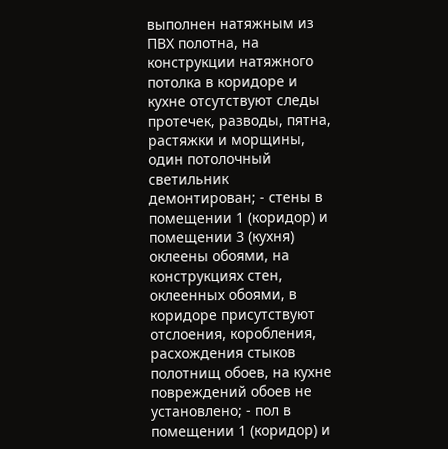выполнен натяжным из ПВХ полотна, на конструкции натяжного потолка в коридоре и кухне отсутствуют следы протечек, разводы, пятна, растяжки и морщины, один потолочный светильник демонтирован; - стены в помещении 1 (коридор) и помещении 3 (кухня) оклеены обоями, на конструкциях стен, оклеенных обоями, в коридоре присутствуют отслоения, коробления, расхождения стыков полотнищ обоев, на кухне повреждений обоев не установлено; - пол в помещении 1 (коридор) и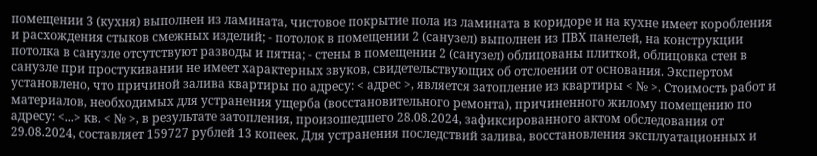помещении 3 (кухня) выполнен из ламината, чистовое покрытие пола из ламината в коридоре и на кухне имеет коробления и расхождения стыков смежных изделий; - потолок в помещении 2 (санузел) выполнен из ПВХ панелей, на конструкции потолка в санузле отсутствуют разводы и пятна; - стены в помещении 2 (санузел) облицованы плиткой, облицовка стен в санузле при простукивании не имеет характерных звуков, свидетельствующих об отслоении от основания. Экспертом установлено, что причиной залива квартиры по адресу: < адрес >, является затопление из квартиры < № >. Стоимость работ и материалов, необходимых для устранения ущерба (восстановительного ремонта), причиненного жилому помещению по адресу: <...> кв. < № >, в результате затопления, произошедшего 28.08.2024, зафиксированного актом обследования от 29.08.2024, составляет 159727 рублей 13 копеек. Для устранения последствий залива, восстановления эксплуатационных и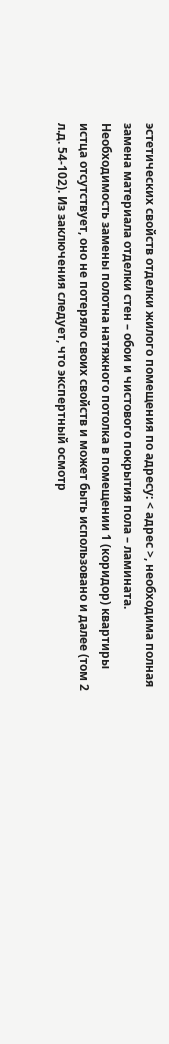эстетических свойств отделки жилого помещения по адресу: < адрес >, необходима полная замена материала отделки стен – обои и чистового покрытия пола – ламината. Необходимость замены полотна натяжного потолка в помещении 1 (коридор) квартиры истца отсутствует, оно не потеряло своих свойств и может быть использовано и далее (том 2 л.д. 54-102). Из заключения следует, что экспертный осмотр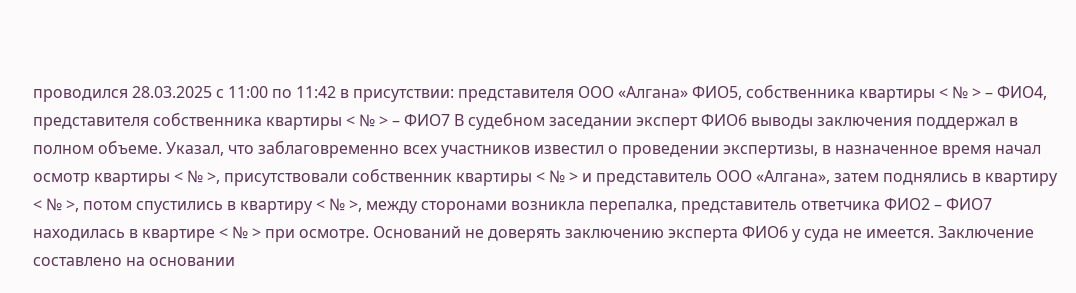проводился 28.03.2025 с 11:00 по 11:42 в присутствии: представителя ООО «Алгана» ФИО5, собственника квартиры < № > – ФИО4, представителя собственника квартиры < № > – ФИО7 В судебном заседании эксперт ФИО6 выводы заключения поддержал в полном объеме. Указал, что заблаговременно всех участников известил о проведении экспертизы, в назначенное время начал осмотр квартиры < № >, присутствовали собственник квартиры < № > и представитель ООО «Алгана», затем поднялись в квартиру < № >, потом спустились в квартиру < № >, между сторонами возникла перепалка, представитель ответчика ФИО2 – ФИО7 находилась в квартире < № > при осмотре. Оснований не доверять заключению эксперта ФИО6 у суда не имеется. Заключение составлено на основании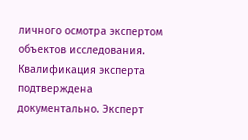личного осмотра экспертом объектов исследования. Квалификация эксперта подтверждена документально. Эксперт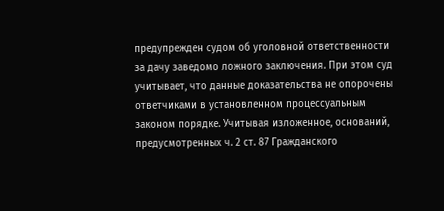предупрежден судом об уголовной ответственности за дачу заведомо ложного заключения. При этом суд учитывает, что данные доказательства не опорочены ответчиками в установленном процессуальным законом порядке. Учитывая изложенное, оснований, предусмотренных ч. 2 ст. 87 Гражданского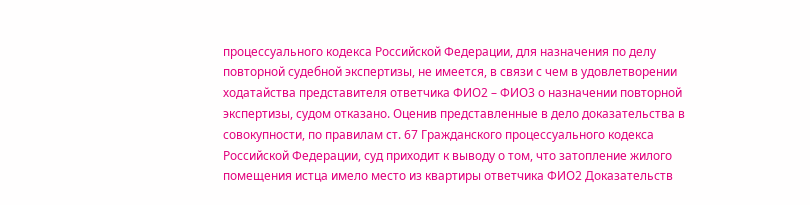процессуального кодекса Российской Федерации, для назначения по делу повторной судебной экспертизы, не имеется, в связи с чем в удовлетворении ходатайства представителя ответчика ФИО2 – ФИО3 о назначении повторной экспертизы, судом отказано. Оценив представленные в дело доказательства в совокупности, по правилам ст. 67 Гражданского процессуального кодекса Российской Федерации, суд приходит к выводу о том, что затопление жилого помещения истца имело место из квартиры ответчика ФИО2 Доказательств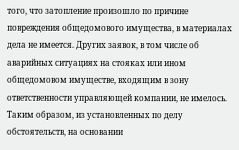того, что затопление произошло по причине повреждения общедомового имущества, в материалах дела не имеется. Других заявок, в том числе об аварийных ситуациях на стояках или ином общедомовом имуществе, входящим в зону ответственности управляющей компании, не имелось. Таким образом, из установленных по делу обстоятельств, на основании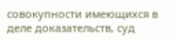совокупности имеющихся в деле доказательств, суд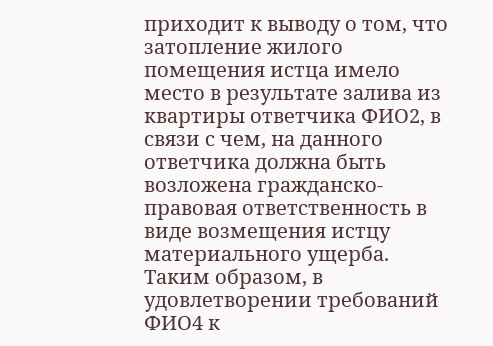приходит к выводу о том, что затопление жилого помещения истца имело место в результате залива из квартиры ответчика ФИО2, в связи с чем, на данного ответчика должна быть возложена гражданско-правовая ответственность в виде возмещения истцу материального ущерба. Таким образом, в удовлетворении требований ФИО4 к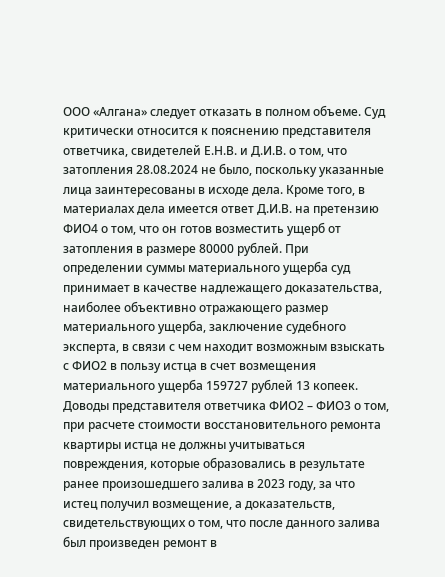ООО «Алгана» следует отказать в полном объеме. Суд критически относится к пояснению представителя ответчика, свидетелей Е.Н.В. и Д.И.В. о том, что затопления 28.08.2024 не было, поскольку указанные лица заинтересованы в исходе дела. Кроме того, в материалах дела имеется ответ Д.И.В. на претензию ФИО4 о том, что он готов возместить ущерб от затопления в размере 80000 рублей. При определении суммы материального ущерба суд принимает в качестве надлежащего доказательства, наиболее объективно отражающего размер материального ущерба, заключение судебного эксперта, в связи с чем находит возможным взыскать с ФИО2 в пользу истца в счет возмещения материального ущерба 159727 рублей 13 копеек. Доводы представителя ответчика ФИО2 – ФИО3 о том, при расчете стоимости восстановительного ремонта квартиры истца не должны учитываться повреждения, которые образовались в результате ранее произошедшего залива в 2023 году, за что истец получил возмещение, а доказательств, свидетельствующих о том, что после данного залива был произведен ремонт в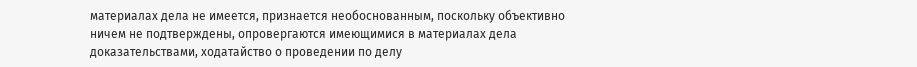материалах дела не имеется, признается необоснованным, поскольку объективно ничем не подтверждены, опровергаются имеющимися в материалах дела доказательствами, ходатайство о проведении по делу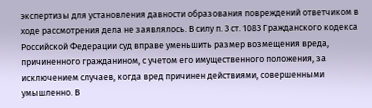экспертизы для установления давности образования повреждений ответчиком в ходе рассмотрения дела не заявлялось. В силу п. 3 ст. 1083 Гражданского кодекса Российской Федерации суд вправе уменьшить размер возмещения вреда, причиненного гражданином, с учетом его имущественного положения, за исключением случаев, когда вред причинен действиями, совершенными умышленно. В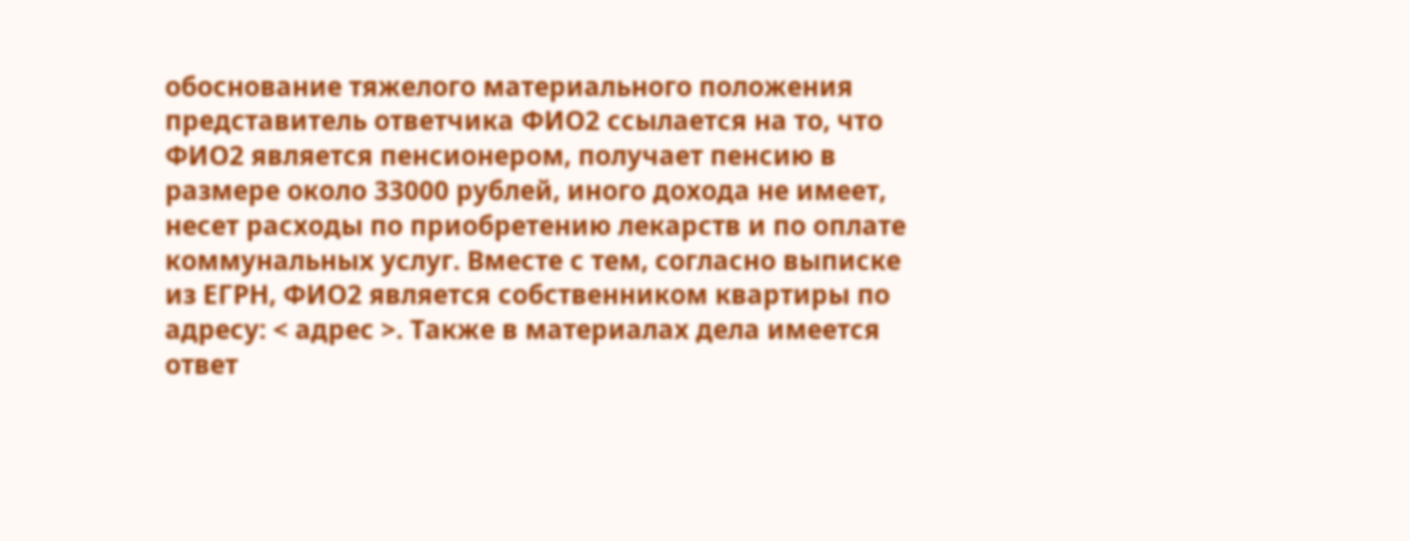обоснование тяжелого материального положения представитель ответчика ФИО2 ссылается на то, что ФИО2 является пенсионером, получает пенсию в размере около 33000 рублей, иного дохода не имеет, несет расходы по приобретению лекарств и по оплате коммунальных услуг. Вместе с тем, согласно выписке из ЕГРН, ФИО2 является собственником квартиры по адресу: < адрес >. Также в материалах дела имеется ответ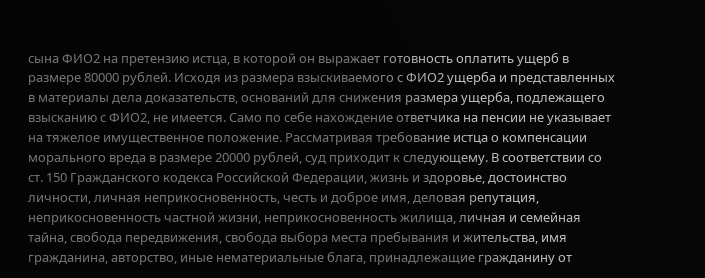сына ФИО2 на претензию истца, в которой он выражает готовность оплатить ущерб в размере 80000 рублей. Исходя из размера взыскиваемого с ФИО2 ущерба и представленных в материалы дела доказательств, оснований для снижения размера ущерба, подлежащего взысканию с ФИО2, не имеется. Само по себе нахождение ответчика на пенсии не указывает на тяжелое имущественное положение. Рассматривая требование истца о компенсации морального вреда в размере 20000 рублей, суд приходит к следующему. В соответствии со ст. 150 Гражданского кодекса Российской Федерации, жизнь и здоровье, достоинство личности, личная неприкосновенность, честь и доброе имя, деловая репутация, неприкосновенность частной жизни, неприкосновенность жилища, личная и семейная тайна, свобода передвижения, свобода выбора места пребывания и жительства, имя гражданина, авторство, иные нематериальные блага, принадлежащие гражданину от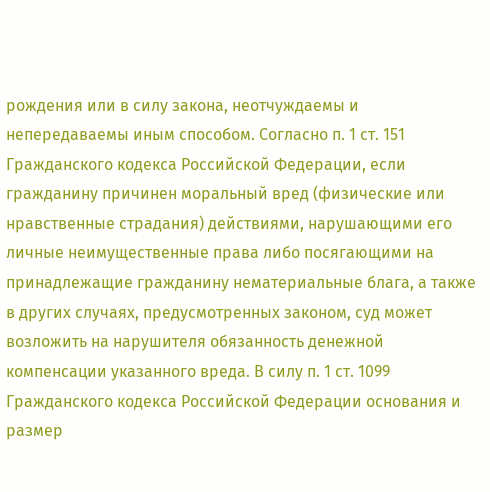рождения или в силу закона, неотчуждаемы и непередаваемы иным способом. Согласно п. 1 ст. 151 Гражданского кодекса Российской Федерации, если гражданину причинен моральный вред (физические или нравственные страдания) действиями, нарушающими его личные неимущественные права либо посягающими на принадлежащие гражданину нематериальные блага, а также в других случаях, предусмотренных законом, суд может возложить на нарушителя обязанность денежной компенсации указанного вреда. В силу п. 1 ст. 1099 Гражданского кодекса Российской Федерации основания и размер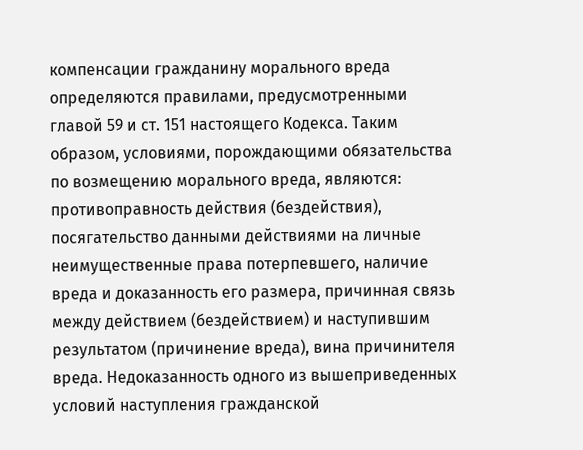компенсации гражданину морального вреда определяются правилами, предусмотренными главой 59 и ст. 151 настоящего Кодекса. Таким образом, условиями, порождающими обязательства по возмещению морального вреда, являются: противоправность действия (бездействия), посягательство данными действиями на личные неимущественные права потерпевшего, наличие вреда и доказанность его размера, причинная связь между действием (бездействием) и наступившим результатом (причинение вреда), вина причинителя вреда. Недоказанность одного из вышеприведенных условий наступления гражданской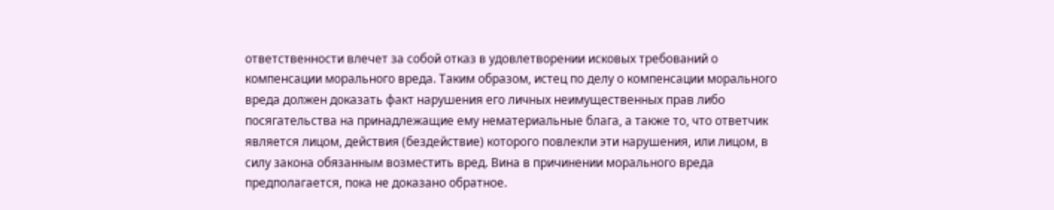ответственности влечет за собой отказ в удовлетворении исковых требований о компенсации морального вреда. Таким образом, истец по делу о компенсации морального вреда должен доказать факт нарушения его личных неимущественных прав либо посягательства на принадлежащие ему нематериальные блага, а также то, что ответчик является лицом, действия (бездействие) которого повлекли эти нарушения, или лицом, в силу закона обязанным возместить вред. Вина в причинении морального вреда предполагается, пока не доказано обратное.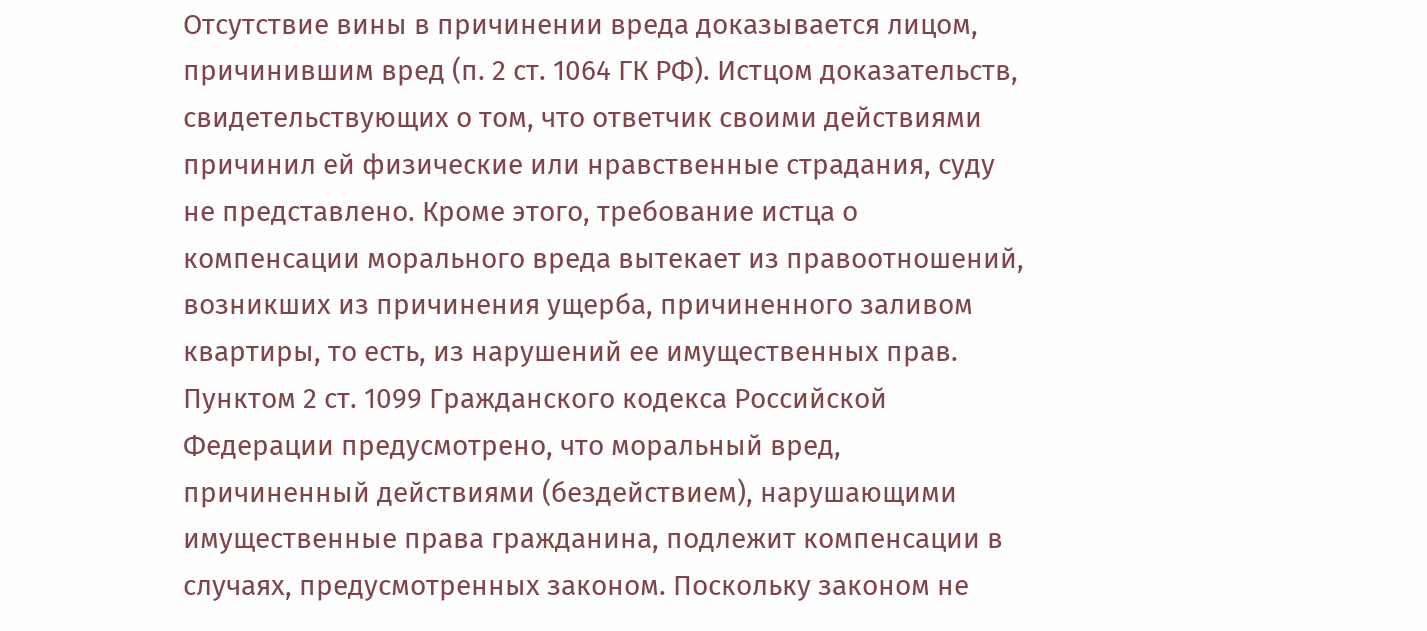Отсутствие вины в причинении вреда доказывается лицом, причинившим вред (п. 2 ст. 1064 ГК РФ). Истцом доказательств, свидетельствующих о том, что ответчик своими действиями причинил ей физические или нравственные страдания, суду не представлено. Кроме этого, требование истца о компенсации морального вреда вытекает из правоотношений, возникших из причинения ущерба, причиненного заливом квартиры, то есть, из нарушений ее имущественных прав. Пунктом 2 ст. 1099 Гражданского кодекса Российской Федерации предусмотрено, что моральный вред, причиненный действиями (бездействием), нарушающими имущественные права гражданина, подлежит компенсации в случаях, предусмотренных законом. Поскольку законом не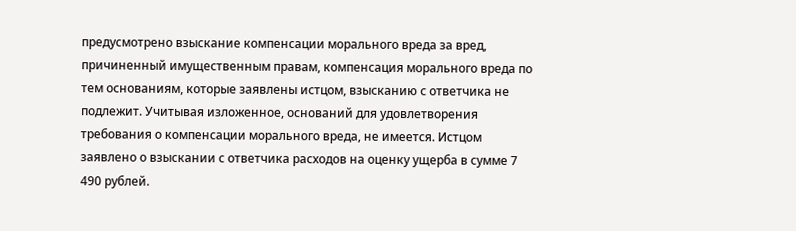предусмотрено взыскание компенсации морального вреда за вред, причиненный имущественным правам, компенсация морального вреда по тем основаниям, которые заявлены истцом, взысканию с ответчика не подлежит. Учитывая изложенное, оснований для удовлетворения требования о компенсации морального вреда, не имеется. Истцом заявлено о взыскании с ответчика расходов на оценку ущерба в сумме 7 490 рублей.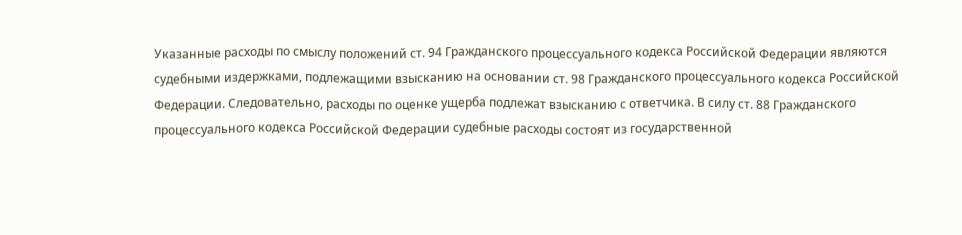Указанные расходы по смыслу положений ст. 94 Гражданского процессуального кодекса Российской Федерации являются судебными издержками, подлежащими взысканию на основании ст. 98 Гражданского процессуального кодекса Российской Федерации. Следовательно, расходы по оценке ущерба подлежат взысканию с ответчика. В силу ст. 88 Гражданского процессуального кодекса Российской Федерации судебные расходы состоят из государственной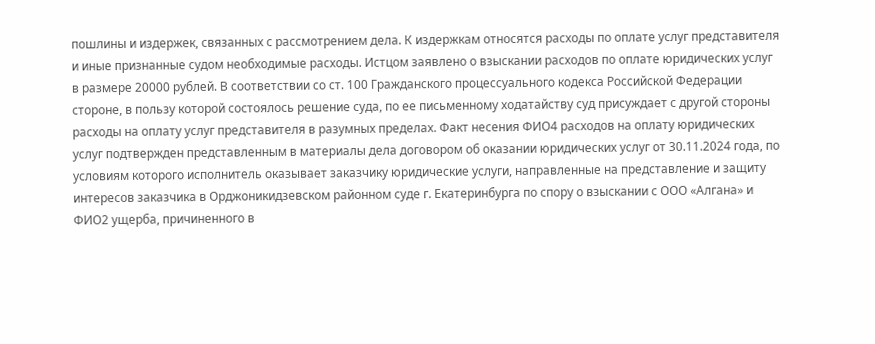пошлины и издержек, связанных с рассмотрением дела. К издержкам относятся расходы по оплате услуг представителя и иные признанные судом необходимые расходы. Истцом заявлено о взыскании расходов по оплате юридических услуг в размере 20000 рублей. В соответствии со ст. 100 Гражданского процессуального кодекса Российской Федерации стороне, в пользу которой состоялось решение суда, по ее письменному ходатайству суд присуждает с другой стороны расходы на оплату услуг представителя в разумных пределах. Факт несения ФИО4 расходов на оплату юридических услуг подтвержден представленным в материалы дела договором об оказании юридических услуг от 30.11.2024 года, по условиям которого исполнитель оказывает заказчику юридические услуги, направленные на представление и защиту интересов заказчика в Орджоникидзевском районном суде г. Екатеринбурга по спору о взыскании с ООО «Алгана» и ФИО2 ущерба, причиненного в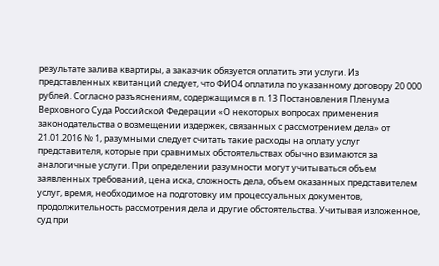результате залива квартиры, а заказчик обязуется оплатить эти услуги. Из представленных квитанций следует, что ФИО4 оплатила по указанному договору 20 000 рублей. Согласно разъяснениям, содержащимся в п. 13 Постановления Пленума Верховного Суда Российской Федерации «О некоторых вопросах применения законодательства о возмещении издержек, связанных с рассмотрением дела» от 21.01.2016 № 1, разумными следует считать такие расходы на оплату услуг представителя, которые при сравнимых обстоятельствах обычно взимаются за аналогичные услуги. При определении разумности могут учитываться объем заявленных требований, цена иска, сложность дела, объем оказанных представителем услуг, время, необходимое на подготовку им процессуальных документов, продолжительность рассмотрения дела и другие обстоятельства. Учитывая изложенное, суд при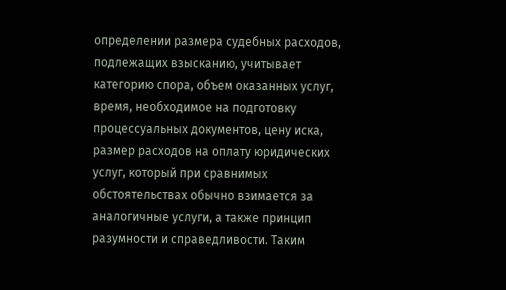определении размера судебных расходов, подлежащих взысканию, учитывает категорию спора, объем оказанных услуг, время, необходимое на подготовку процессуальных документов, цену иска, размер расходов на оплату юридических услуг, который при сравнимых обстоятельствах обычно взимается за аналогичные услуги, а также принцип разумности и справедливости. Таким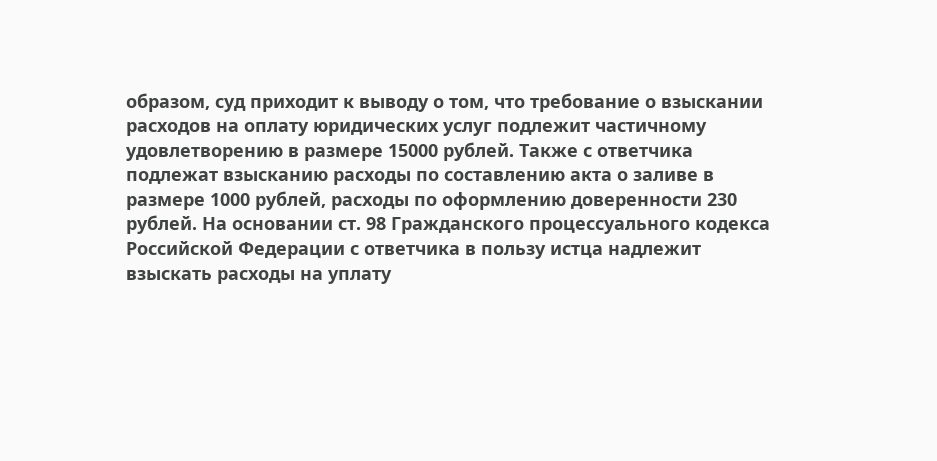образом, суд приходит к выводу о том, что требование о взыскании расходов на оплату юридических услуг подлежит частичному удовлетворению в размере 15000 рублей. Также с ответчика подлежат взысканию расходы по составлению акта о заливе в размере 1000 рублей, расходы по оформлению доверенности 230 рублей. На основании ст. 98 Гражданского процессуального кодекса Российской Федерации с ответчика в пользу истца надлежит взыскать расходы на уплату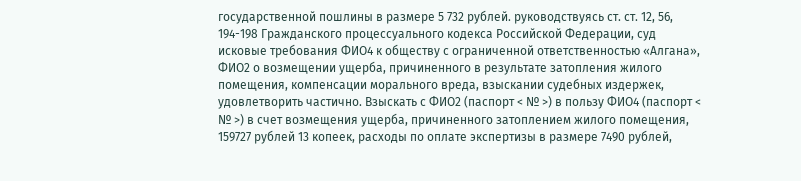государственной пошлины в размере 5 732 рублей. руководствуясь ст. ст. 12, 56, 194-198 Гражданского процессуального кодекса Российской Федерации, суд исковые требования ФИО4 к обществу с ограниченной ответственностью «Алгана», ФИО2 о возмещении ущерба, причиненного в результате затопления жилого помещения, компенсации морального вреда, взыскании судебных издержек, удовлетворить частично. Взыскать с ФИО2 (паспорт < № >) в пользу ФИО4 (паспорт < № >) в счет возмещения ущерба, причиненного затоплением жилого помещения, 159727 рублей 13 копеек, расходы по оплате экспертизы в размере 7490 рублей,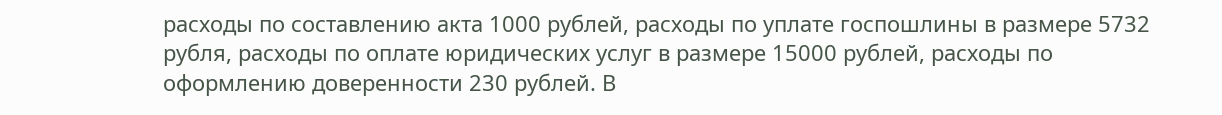расходы по составлению акта 1000 рублей, расходы по уплате госпошлины в размере 5732 рубля, расходы по оплате юридических услуг в размере 15000 рублей, расходы по оформлению доверенности 230 рублей. В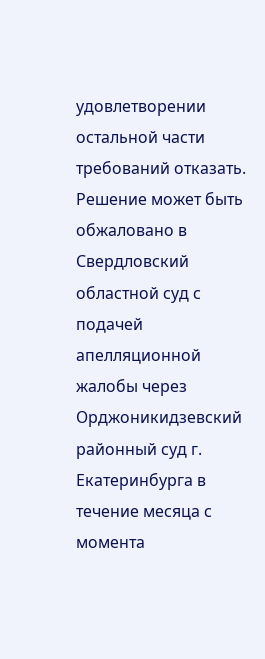удовлетворении остальной части требований отказать. Решение может быть обжаловано в Свердловский областной суд с подачей апелляционной жалобы через Орджоникидзевский районный суд г. Екатеринбурга в течение месяца с момента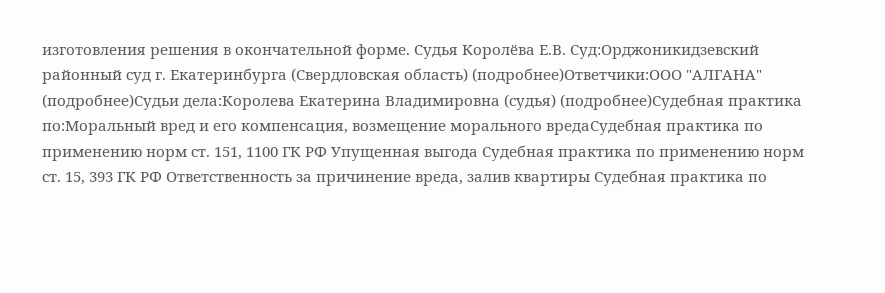изготовления решения в окончательной форме. Судья Королёва Е.В. Суд:Орджоникидзевский районный суд г. Екатеринбурга (Свердловская область) (подробнее)Ответчики:ООО "АЛГАНА" (подробнее)Судьи дела:Королева Екатерина Владимировна (судья) (подробнее)Судебная практика по:Моральный вред и его компенсация, возмещение морального вредаСудебная практика по применению норм ст. 151, 1100 ГК РФ Упущенная выгода Судебная практика по применению норм ст. 15, 393 ГК РФ Ответственность за причинение вреда, залив квартиры Судебная практика по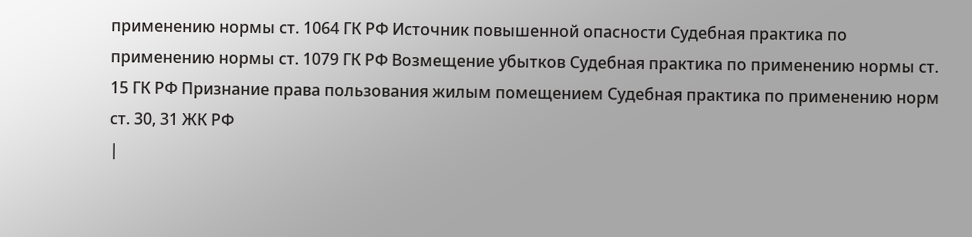применению нормы ст. 1064 ГК РФ Источник повышенной опасности Судебная практика по применению нормы ст. 1079 ГК РФ Возмещение убытков Судебная практика по применению нормы ст. 15 ГК РФ Признание права пользования жилым помещением Судебная практика по применению норм ст. 30, 31 ЖК РФ
|